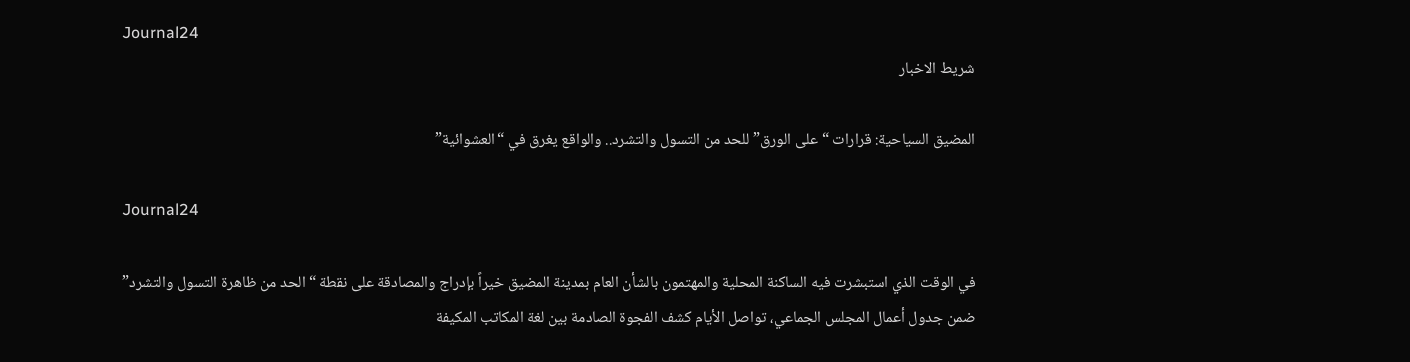Journal24
شريط الاخبار

المضيق السياحية: قرارات “على الورق” للحد من التسول والتشرد.. والواقع يغرق في “العشوائية”

Journal24

في الوقت الذي استبشرت فيه الساكنة المحلية والمهتمون بالشأن العام بمدينة المضيق خيراً بإدراج والمصادقة على نقطة “الحد من ظاهرة التسول والتشرد” ضمن جدول أعمال المجلس الجماعي، تواصل الأيام كشف الفجوة الصادمة بين لغة المكاتب المكيفة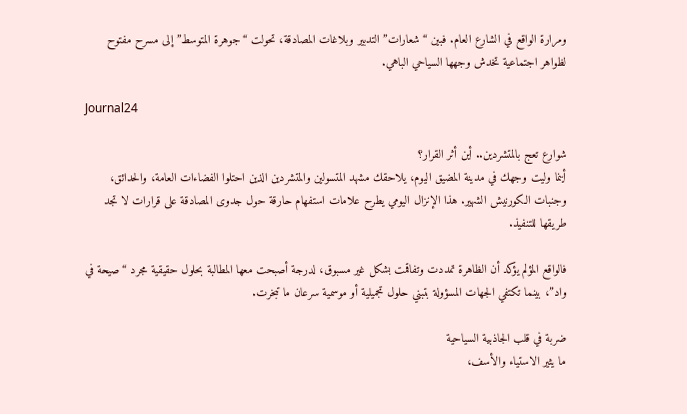ومرارة الواقع في الشارع العام. فبين “شعارات” التدبير وبلاغات المصادقة، تحولت “جوهرة المتوسط” إلى مسرح مفتوح لظواهر اجتماعية تخدش وجهها السياحي الباهي.

Journal24

شوارع تعج بالمتشردين.. أين أثر القرار؟
أينما وليت وجهك في مدينة المضيق اليوم، يلاحقك مشهد المتسولين والمتشردين الذين احتلوا الفضاءات العامة، والحدائق، وجنبات الكورنيش الشهير. هذا الإنزال اليومي يطرح علامات استفهام حارقة حول جدوى المصادقة على قرارات لا تجد طريقها للتنفيذ.

فالواقع المؤلم يؤكد أن الظاهرة تمددت وتفاقمت بشكل غير مسبوق، لدرجة أصبحت معها المطالبة بحلول حقيقية مجرد “صيحة في واد”، بينما تكتفي الجهات المسؤولة بتبني حلول تجميلية أو موسمية سرعان ما تبخرت.

ضربة في قلب الجاذبية السياحية
ما يثير الاستياء والأسف،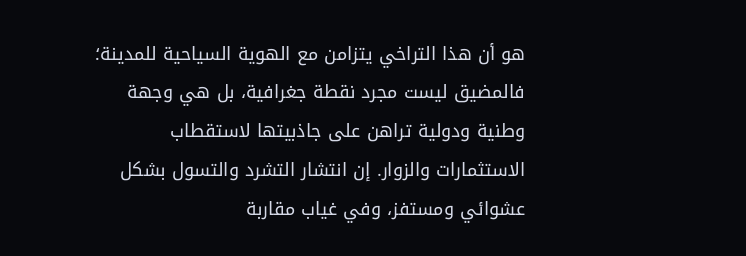هو أن هذا التراخي يتزامن مع الهوية السياحية للمدينة؛ فالمضيق ليست مجرد نقطة جغرافية، بل هي وجهة وطنية ودولية تراهن على جاذبيتها لاستقطاب الاستثمارات والزوار. إن انتشار التشرد والتسول بشكل عشوائي ومستفز، وفي غياب مقاربة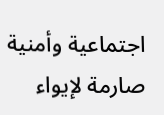اجتماعية وأمنية صارمة لإيواء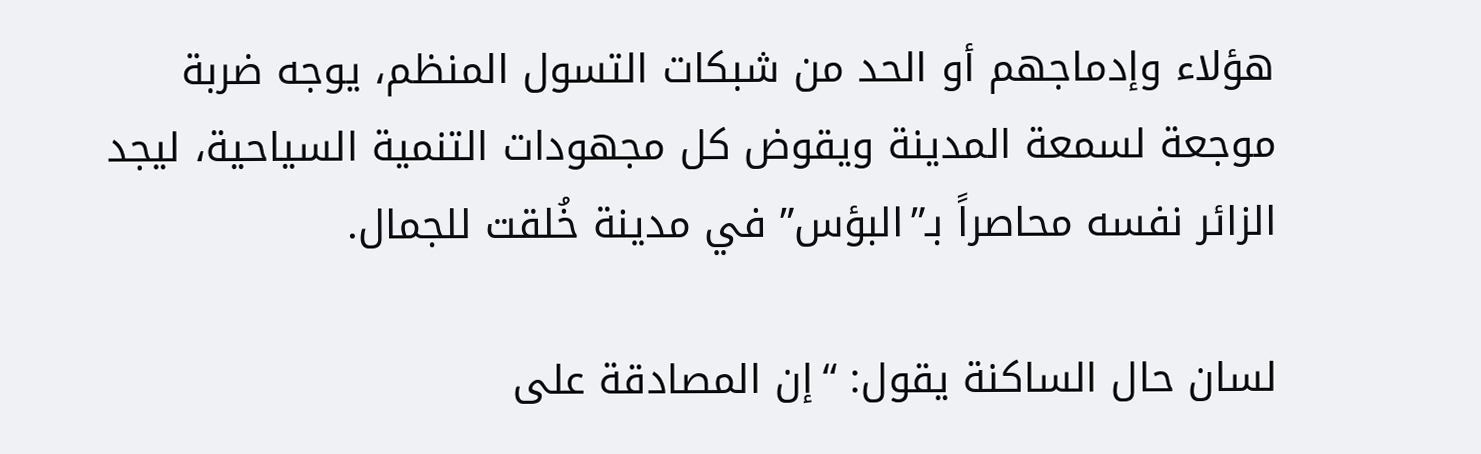هؤلاء وإدماجهم أو الحد من شبكات التسول المنظم، يوجه ضربة موجعة لسمعة المدينة ويقوض كل مجهودات التنمية السياحية، ليجد الزائر نفسه محاصراً بـ”البؤس” في مدينة خُلقت للجمال.

لسان حال الساكنة يقول: “إن المصادقة على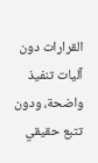القرارات دون آليات تنفيذ واضحة، ودون تتبع حقيقي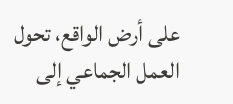على أرض الواقع، تحول العمل الجماعي إلى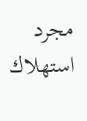مجرد استهلاك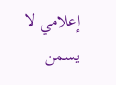إعلامي لا يسمن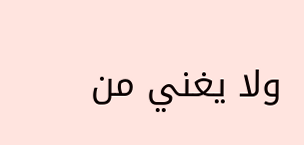ولا يغني من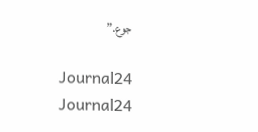جوع.”

Journal24
Journal24